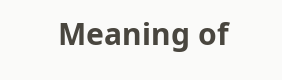Meaning of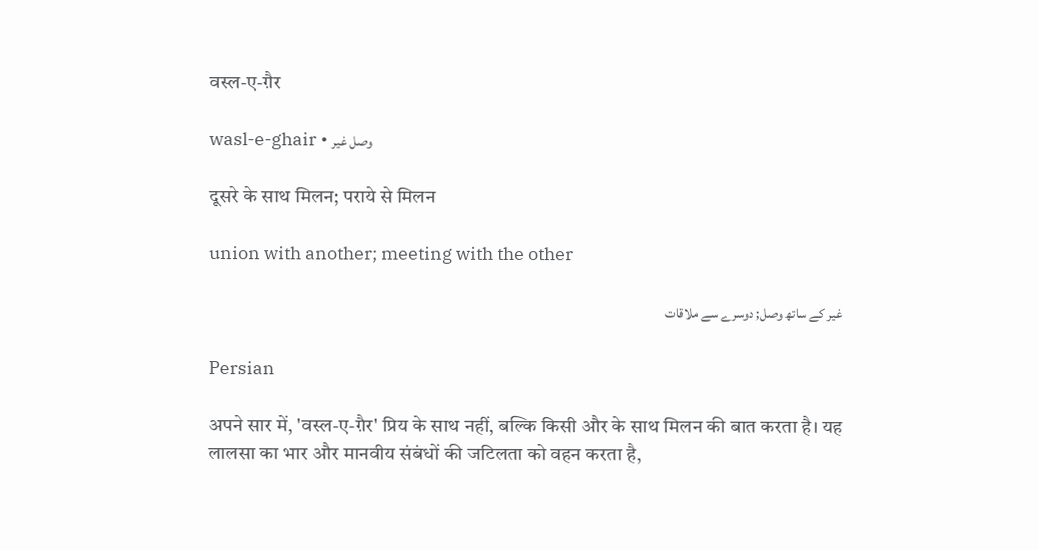वस्ल-ए-ग़ैर

wasl-e-ghair • وصل غیر

दूसरे के साथ मिलन; पराये से मिलन

union with another; meeting with the other

غیر کے ساتھ وصل; دوسرے سے ملاقات

Persian

अपने सार में, 'वस्ल-ए-ग़ैर' प्रिय के साथ नहीं, बल्कि किसी और के साथ मिलन की बात करता है। यह लालसा का भार और मानवीय संबंधों की जटिलता को वहन करता है,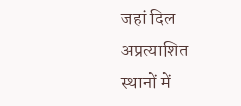जहां दिल अप्रत्याशित स्थानों में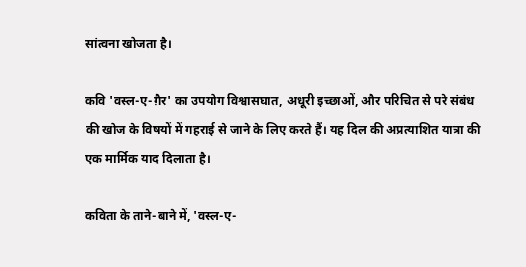सांत्वना खोजता है।

कवि 'वस्ल-ए-ग़ैर' का उपयोग विश्वासघात, अधूरी इच्छाओं, और परिचित से परे संबंध की खोज के विषयों में गहराई से जाने के लिए करते हैं। यह दिल की अप्रत्याशित यात्रा की एक मार्मिक याद दिलाता है।

कविता के ताने-बाने में, 'वस्ल-ए-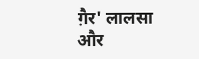ग़ैर' लालसा और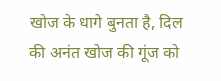खोज के धागे बुनता है, दिल की अनंत खोज की गूंज को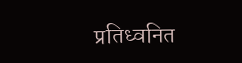प्रतिध्वनित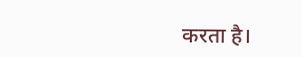करता है।